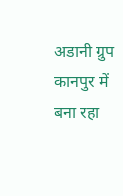अडानी ग्रुप कानपुर में बना रहा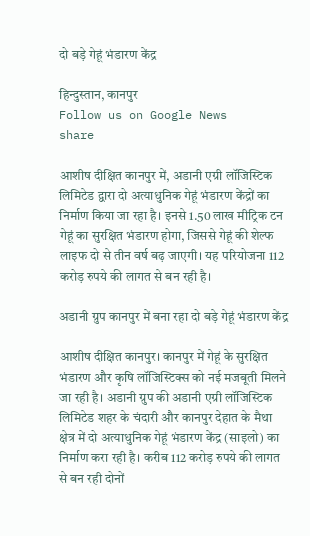दो बड़े गेहूं भंडारण केंद्र

हिन्दुस्तान, कानपुर
Follow us on Google News
share

आशीष दीक्षित कानपुर में, अडानी एग्री लॉजिस्टिक लिमिटेड द्वारा दो अत्याधुनिक गेहूं भंडारण केंद्रों का निर्माण किया जा रहा है। इनसे 1.50 लाख मीट्रिक टन गेहूं का सुरक्षित भंडारण होगा, जिससे गेहूं की शेल्फ लाइफ दो से तीन वर्ष बढ़ जाएगी। यह परियोजना 112 करोड़ रुपये की लागत से बन रही है।

अडानी ग्रुप कानपुर में बना रहा दो बड़े गेहूं भंडारण केंद्र

आशीष दीक्षित कानपुर। कानपुर में गेहूं के सुरक्षित भंडारण और कृषि लॉजिस्टिक्स को नई मजबूती मिलने जा रही है। अडानी ग्रुप की अडानी एग्री लॉजिस्टिक लिमिटेड शहर के चंदारी और कानपुर देहात के मैथा क्षेत्र में दो अत्याधुनिक गेहूं भंडारण केंद्र (साइलो) का निर्माण करा रही है। करीब 112 करोड़ रुपये की लागत से बन रही दोनों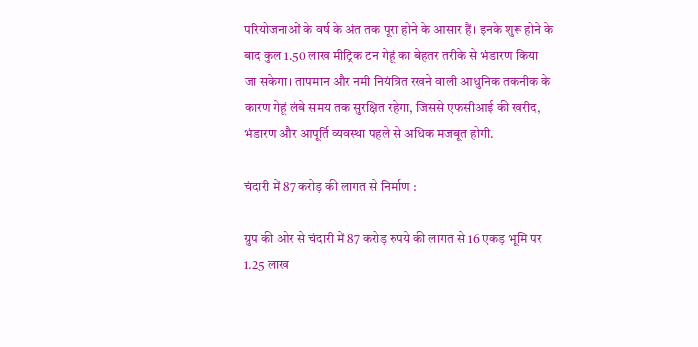परियोजनाओं के वर्ष के अंत तक पूरा होने के आसार हैं। इनके शुरू होने के बाद कुल 1.50 लाख मीट्रिक टन गेहूं का बेहतर तरीके से भंडारण किया जा सकेगा। तापमान और नमी नियंत्रित रखने वाली आधुनिक तकनीक के कारण गेहूं लंबे समय तक सुरक्षित रहेगा, जिससे एफसीआई की खरीद, भंडारण और आपूर्ति व्यवस्था पहले से अधिक मजबूत होगी.

चंदारी में 87 करोड़ की लागत से निर्माण :

ग्रुप की ओर से चंदारी में 87 करोड़ रुपये की लागत से 16 एकड़ भूमि पर 1.25 लाख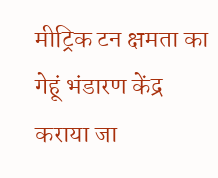मीट्रिक टन क्षमता का गेहूं भंडारण केंद्र कराया जा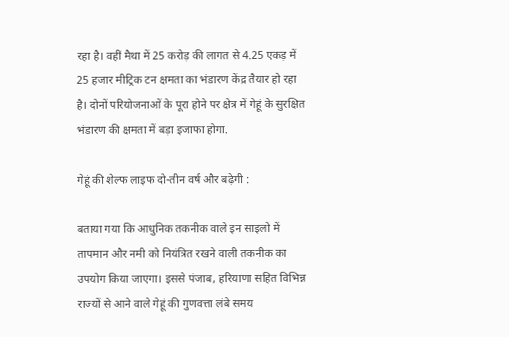रहा है। वहीं मैथा में 25 करोड़ की लागत से 4.25 एकड़ में 25 हजार मीट्रिक टन क्षमता का भंडारण केंद्र तैयार हो रहा है। दोनों परियोजनाओं के पूरा होने पर क्षेत्र में गेहूं के सुरक्षित भंडारण की क्षमता में बड़ा इजाफा होगा.

गेहूं की शेल्फ लाइफ दो-तीन वर्ष और बढ़ेगी :

बताया गया कि आधुनिक तकनीक वाले इन साइलो में तापमान और नमी को नियंत्रित रखने वाली तकनीक का उपयोग किया जाएगा। इससे पंजाब, हरियाणा सहित विभिन्न राज्यों से आने वाले गेहूं की गुणवत्ता लंबे समय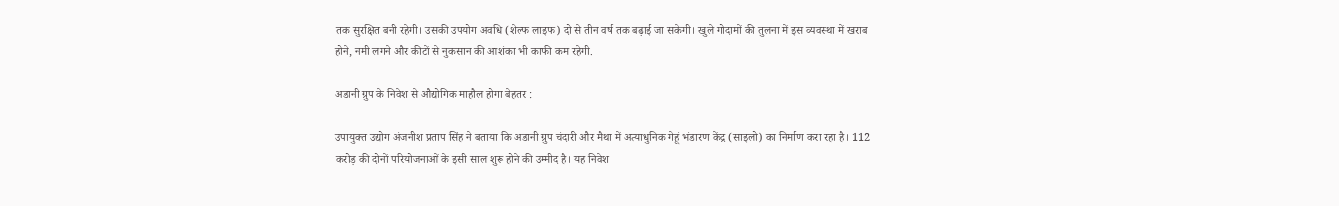तक सुरक्षित बनी रहेगी। उसकी उपयोग अवधि (शेल्फ लाइफ) दो से तीन वर्ष तक बढ़ाई जा सकेगी। खुले गोदामों की तुलना में इस व्यवस्था में खराब होने, नमी लगने और कीटों से नुकसान की आशंका भी काफी कम रहेगी.

अडानी ग्रुप के निवेश से औद्योगिक माहौल होगा बेहतर :

उपायुक्त उद्योग अंजनीश प्रताप सिंह ने बताया कि अडानी ग्रुप चंदारी और मैथा में अत्याधुनिक गेहूं भंडारण केंद्र (साइलो) का निर्माण करा रहा है। 112 करोड़ की दोनों परियोजनाओं के इसी साल शुरू होने की उम्मीद है। यह निवेश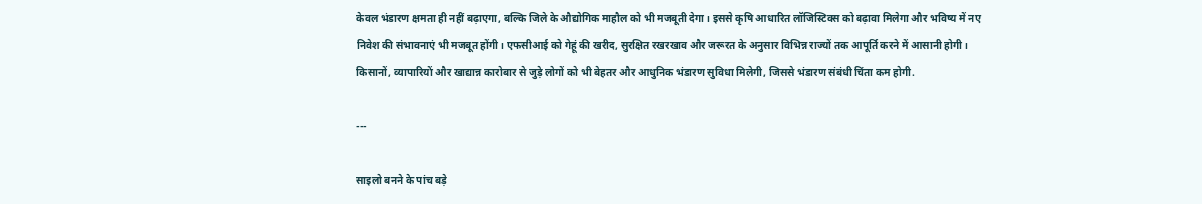केवल भंडारण क्षमता ही नहीं बढ़ाएगा, बल्कि जिले के औद्योगिक माहौल को भी मजबूती देगा। इससे कृषि आधारित लॉजिस्टिक्स को बढ़ावा मिलेगा और भविष्य में नए निवेश की संभावनाएं भी मजबूत होंगी। एफसीआई को गेहूं की खरीद, सुरक्षित रखरखाव और जरूरत के अनुसार विभिन्न राज्यों तक आपूर्ति करने में आसानी होगी। किसानों, व्यापारियों और खाद्यान्न कारोबार से जुड़े लोगों को भी बेहतर और आधुनिक भंडारण सुविधा मिलेगी, जिससे भंडारण संबंधी चिंता कम होगी.

---

साइलो बनने के पांच बड़े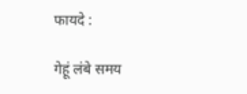फायदे :

गेहूं लंबे समय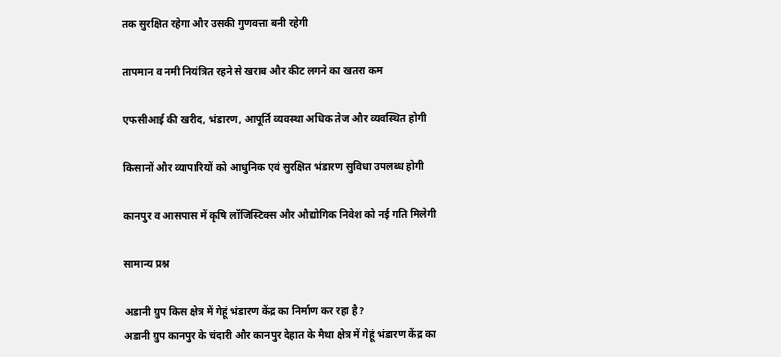तक सुरक्षित रहेगा और उसकी गुणवत्ता बनी रहेगी

तापमान व नमी नियंत्रित रहने से खराब और कीट लगने का खतरा कम

एफसीआई की खरीद, भंडारण, आपूर्ति व्यवस्था अधिक तेज और व्यवस्थित होगी

किसानों और व्यापारियों को आधुनिक एवं सुरक्षित भंडारण सुविधा उपलब्ध होगी

कानपुर व आसपास में कृषि लॉजिस्टिक्स और औद्योगिक निवेश को नई गति मिलेगी

सामान्य प्रश्न

अडानी ग्रुप किस क्षेत्र में गेहूं भंडारण केंद्र का निर्माण कर रहा है?
अडानी ग्रुप कानपुर के चंदारी और कानपुर देहात के मैथा क्षेत्र में गेहूं भंडारण केंद्र का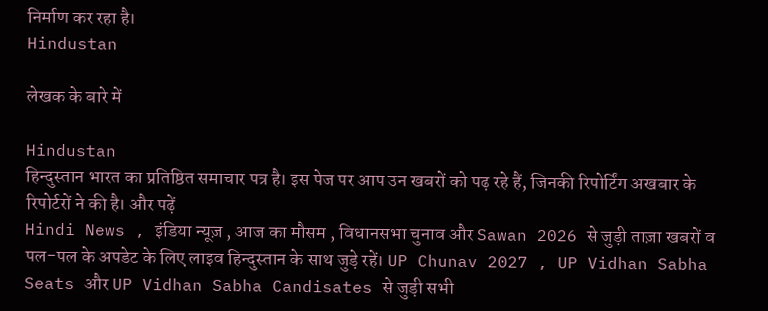निर्माण कर रहा है।
Hindustan

लेखक के बारे में

Hindustan
हिन्दुस्तान भारत का प्रतिष्ठित समाचार पत्र है। इस पेज पर आप उन खबरों को पढ़ रहे हैं, जिनकी रिपोर्टिंग अखबार के रिपोर्टरों ने की है। और पढ़ें
Hindi News , इंडिया न्यूज़ , आज का मौसम , विधानसभा चुनाव और Sawan 2026 से जुड़ी ताज़ा खबरों व पल-पल के अपडेट के लिए लाइव हिन्दुस्तान के साथ जुड़े रहें। UP Chunav 2027 , UP Vidhan Sabha Seats और UP Vidhan Sabha Candisates से जुड़ी सभी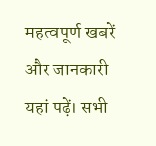महत्वपूर्ण खबरें और जानकारी यहां पढ़ें। सभी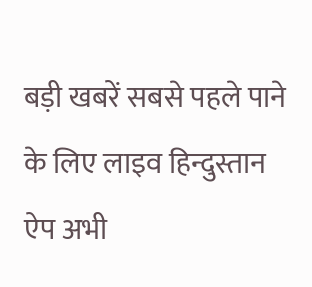बड़ी खबरें सबसे पहले पाने के लिए लाइव हिन्दुस्तान ऐप अभी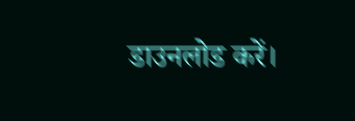डाउनलोड करें।